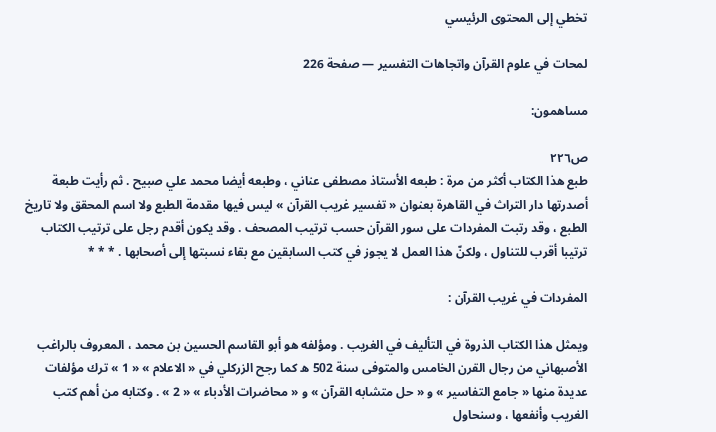تخطي إلى المحتوى الرئيسي

لمحات في علوم القرآن واتجاهات التفسير — صفحة 226

مساهمون:

ص٢٢٦
طبع هذا الكتاب أكثر من مرة : طبعه الأستاذ مصطفى عناني ، وطبعه أيضا محمد علي صبيح . ثم رأيت طبعة أصدرتها دار التراث في القاهرة بعنوان « تفسير غريب القرآن » ليس فيها مقدمة الطبع ولا اسم المحقق ولا تاريخ الطبع ، وقد رتبت المفردات على سور القرآن حسب ترتيب المصحف . وقد يكون أقدم رجل على ترتيب الكتاب ترتيبا أقرب للتناول ، ولكنّ هذا العمل لا يجوز في كتب السابقين مع بقاء نسبتها إلى أصحابها . * * *

المفردات في غريب القرآن :

ويمثل هذا الكتاب الذروة في التأليف في الغريب . ومؤلفه هو أبو القاسم الحسين بن محمد ، المعروف بالراغب الأصبهاني من رجال القرن الخامس والمتوفى سنة 502 ه كما رجح الزركلي في « الاعلام » « 1 » ترك مؤلفات عديدة منها « جامع التفاسير » و « حل متشابه القرآن » و « محاضرات الأدباء » « 2 » . وكتابه من أهم كتب الغريب وأنفعها ، وسنحاول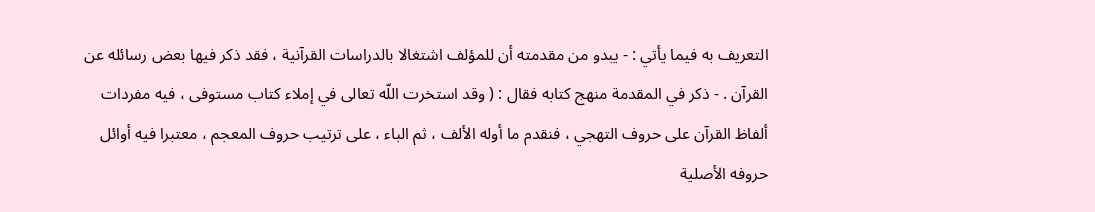التعريف به فيما يأتي : - يبدو من مقدمته أن للمؤلف اشتغالا بالدراسات القرآنية ، فقد ذكر فيها بعض رسائله عن القرآن . - ذكر في المقدمة منهج كتابه فقال : ( وقد استخرت اللّه تعالى في إملاء كتاب مستوفى ، فيه مفردات ألفاظ القرآن على حروف التهجي ، فنقدم ما أوله الألف ، ثم الباء ، على ترتيب حروف المعجم ، معتبرا فيه أوائل حروفه الأصلية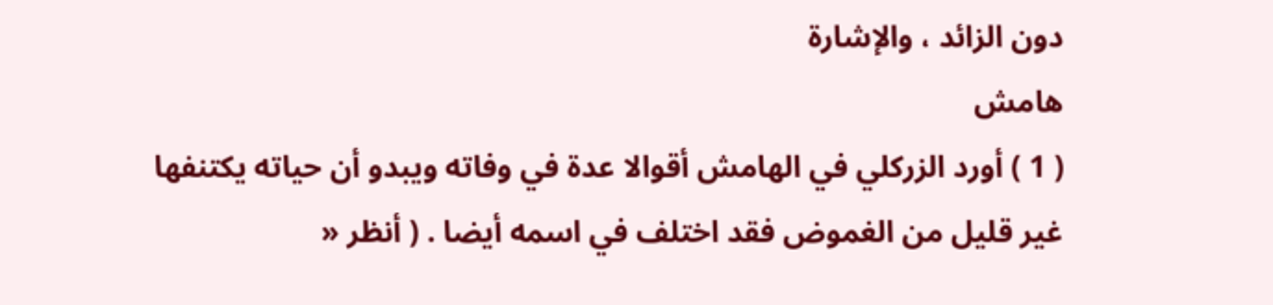دون الزائد ، والإشارة
هامش
( 1 ) أورد الزركلي في الهامش أقوالا عدة في وفاته ويبدو أن حياته يكتنفها غير قليل من الغموض فقد اختلف في اسمه أيضا . ( أنظر «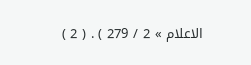الاعلام » 2 / 279 ) . ( 2 )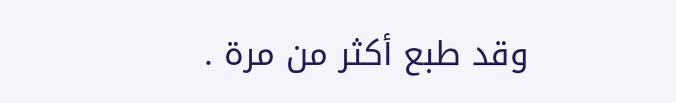وقد طبع أكثر من مرة .